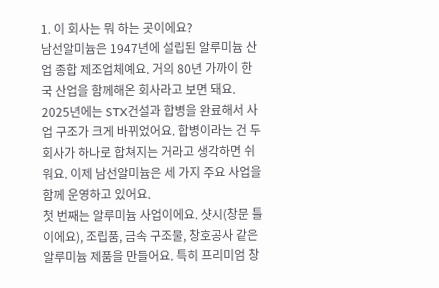1. 이 회사는 뭐 하는 곳이에요?
남선알미늄은 1947년에 설립된 알루미늄 산업 종합 제조업체예요. 거의 80년 가까이 한국 산업을 함께해온 회사라고 보면 돼요. 2025년에는 STX건설과 합병을 완료해서 사업 구조가 크게 바뀌었어요. 합병이라는 건 두 회사가 하나로 합쳐지는 거라고 생각하면 쉬워요. 이제 남선알미늄은 세 가지 주요 사업을 함께 운영하고 있어요.
첫 번째는 알루미늄 사업이에요. 샷시(창문 틀이에요), 조립품, 금속 구조물, 창호공사 같은 알루미늄 제품을 만들어요. 특히 프리미엄 창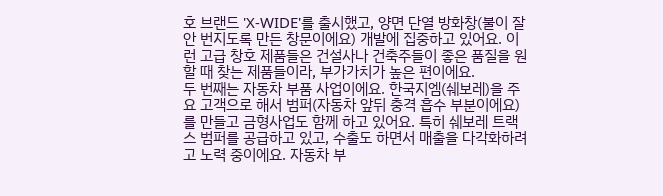호 브랜드 'X-WIDE'를 출시했고, 양면 단열 방화창(불이 잘 안 번지도록 만든 창문이에요) 개발에 집중하고 있어요. 이런 고급 창호 제품들은 건설사나 건축주들이 좋은 품질을 원할 때 찾는 제품들이라, 부가가치가 높은 편이에요.
두 번째는 자동차 부품 사업이에요. 한국지엠(쉐보레)을 주요 고객으로 해서 범퍼(자동차 앞뒤 충격 흡수 부분이에요)를 만들고 금형사업도 함께 하고 있어요. 특히 쉐보레 트랙스 범퍼를 공급하고 있고, 수출도 하면서 매출을 다각화하려고 노력 중이에요. 자동차 부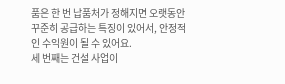품은 한 번 납품처가 정해지면 오랫동안 꾸준히 공급하는 특징이 있어서, 안정적인 수익원이 될 수 있어요.
세 번째는 건설 사업이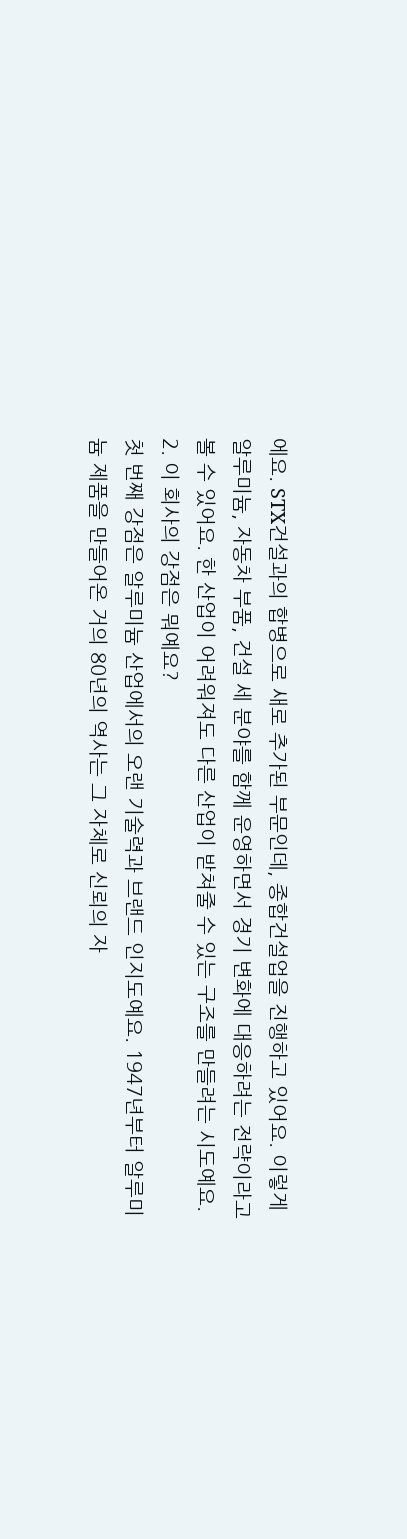에요. STX건설과의 합병으로 새로 추가된 부문인데, 종합건설업을 진행하고 있어요. 이렇게 알루미늄, 자동차 부품, 건설 세 분야를 함께 운영하면서 경기 변화에 대응하려는 전략이라고 볼 수 있어요. 한 산업이 어려워져도 다른 산업이 받쳐줄 수 있는 구조를 만들려는 시도예요.
2. 이 회사의 강점은 뭐예요?
첫 번째 강점은 알루미늄 산업에서의 오랜 기술력과 브랜드 인지도예요. 1947년부터 알루미늄 제품을 만들어온 거의 80년의 역사는 그 자체로 신뢰의 자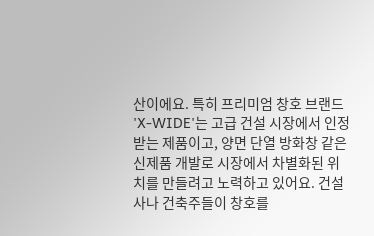산이에요. 특히 프리미엄 창호 브랜드 'X-WIDE'는 고급 건설 시장에서 인정받는 제품이고, 양면 단열 방화창 같은 신제품 개발로 시장에서 차별화된 위치를 만들려고 노력하고 있어요. 건설사나 건축주들이 창호를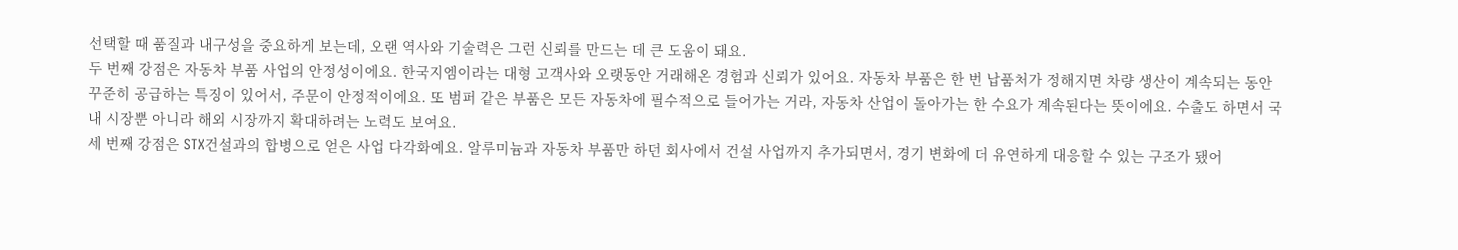선택할 때 품질과 내구성을 중요하게 보는데, 오랜 역사와 기술력은 그런 신뢰를 만드는 데 큰 도움이 돼요.
두 번째 강점은 자동차 부품 사업의 안정성이에요. 한국지엠이라는 대형 고객사와 오랫동안 거래해온 경험과 신뢰가 있어요. 자동차 부품은 한 번 납품처가 정해지면 차량 생산이 계속되는 동안 꾸준히 공급하는 특징이 있어서, 주문이 안정적이에요. 또 범퍼 같은 부품은 모든 자동차에 필수적으로 들어가는 거라, 자동차 산업이 돌아가는 한 수요가 계속된다는 뜻이에요. 수출도 하면서 국내 시장뿐 아니라 해외 시장까지 확대하려는 노력도 보여요.
세 번째 강점은 STX건설과의 합병으로 얻은 사업 다각화예요. 알루미늄과 자동차 부품만 하던 회사에서 건설 사업까지 추가되면서, 경기 변화에 더 유연하게 대응할 수 있는 구조가 됐어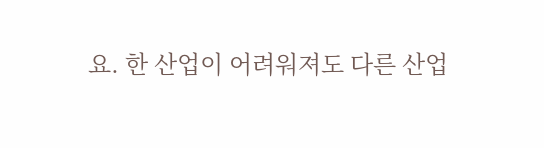요. 한 산업이 어려워져도 다른 산업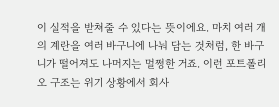이 실적을 받쳐줄 수 있다는 뜻이에요. 마치 여러 개의 계란을 여러 바구니에 나눠 담는 것처럼, 한 바구니가 떨어져도 나머지는 멀쩡한 거죠. 이런 포트폴리오 구조는 위기 상황에서 회사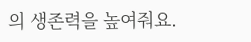의 생존력을 높여줘요.